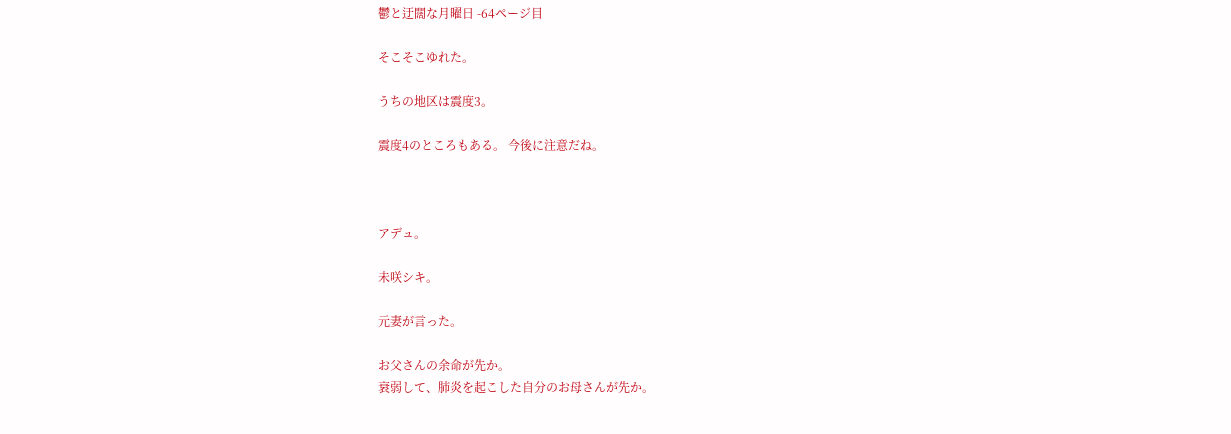鬱と迂闊な月曜日 -64ページ目

そこそこゆれた。

うちの地区は震度3。

震度4のところもある。 今後に注意だね。



アデュ。

未咲シキ。

元妻が言った。

お父さんの余命が先か。
衰弱して、肺炎を起こした自分のお母さんが先か。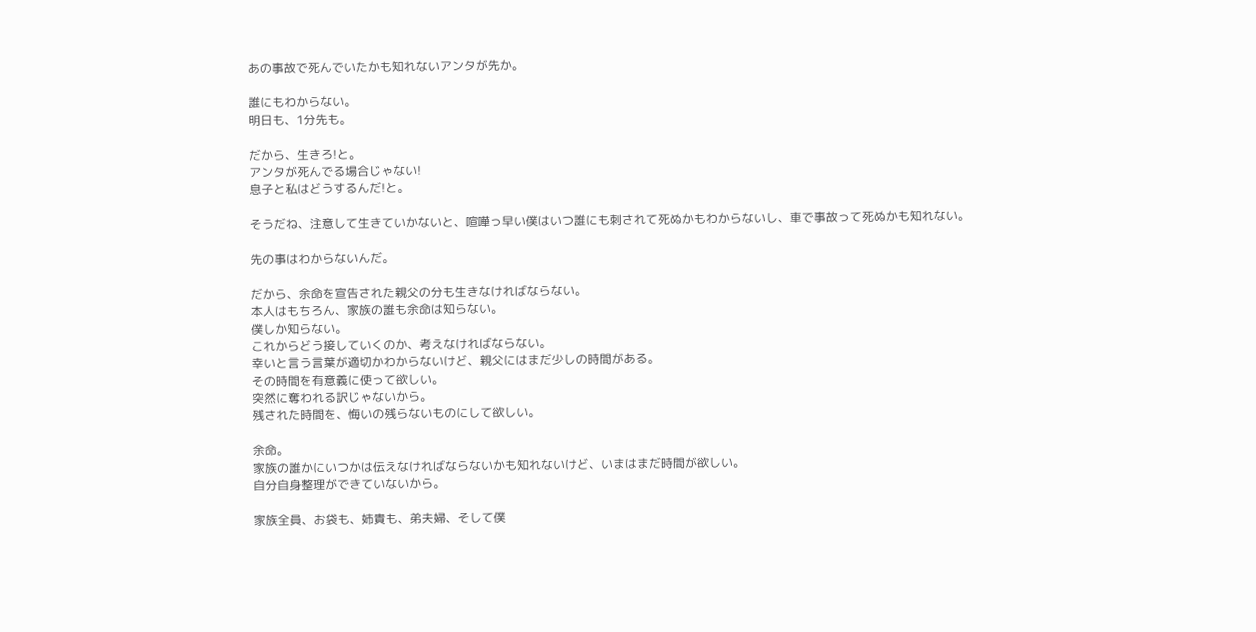あの事故で死んでいたかも知れないアンタが先か。

誰にもわからない。
明日も、1分先も。

だから、生きろ!と。
アンタが死んでる場合じゃない!
息子と私はどうするんだ!と。

そうだね、注意して生きていかないと、喧嘩っ早い僕はいつ誰にも刺されて死ぬかもわからないし、車で事故って死ぬかも知れない。

先の事はわからないんだ。

だから、余命を宣告された親父の分も生きなければならない。
本人はもちろん、家族の誰も余命は知らない。
僕しか知らない。
これからどう接していくのか、考えなければならない。
幸いと言う言葉が適切かわからないけど、親父にはまだ少しの時間がある。
その時間を有意義に使って欲しい。
突然に奪われる訳じゃないから。
残された時間を、悔いの残らないものにして欲しい。

余命。
家族の誰かにいつかは伝えなければならないかも知れないけど、いまはまだ時間が欲しい。
自分自身整理ができていないから。

家族全員、お袋も、姉貴も、弟夫婦、そして僕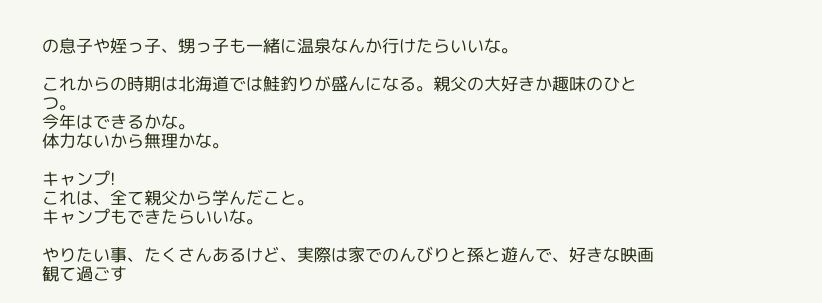の息子や姪っ子、甥っ子も一緒に温泉なんか行けたらいいな。

これからの時期は北海道では鮭釣りが盛んになる。親父の大好きか趣味のひとつ。
今年はできるかな。
体力ないから無理かな。

キャンプ!
これは、全て親父から学んだこと。
キャンプもできたらいいな。

やりたい事、たくさんあるけど、実際は家でのんびりと孫と遊んで、好きな映画観て過ごす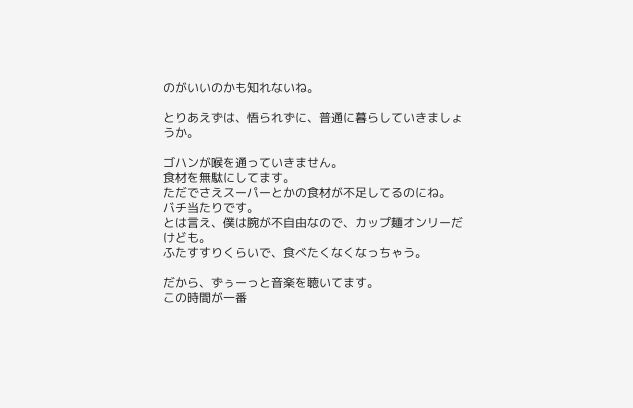のがいいのかも知れないね。

とりあえずは、悟られずに、普通に暮らしていきましょうか。

ゴハンが喉を通っていきません。
食材を無駄にしてます。
ただでさえスーパーとかの食材が不足してるのにね。
バチ当たりです。
とは言え、僕は腕が不自由なので、カップ麺オンリーだけども。
ふたすすりくらいで、食べたくなくなっちゃう。

だから、ずぅーっと音楽を聴いてます。
この時間が一番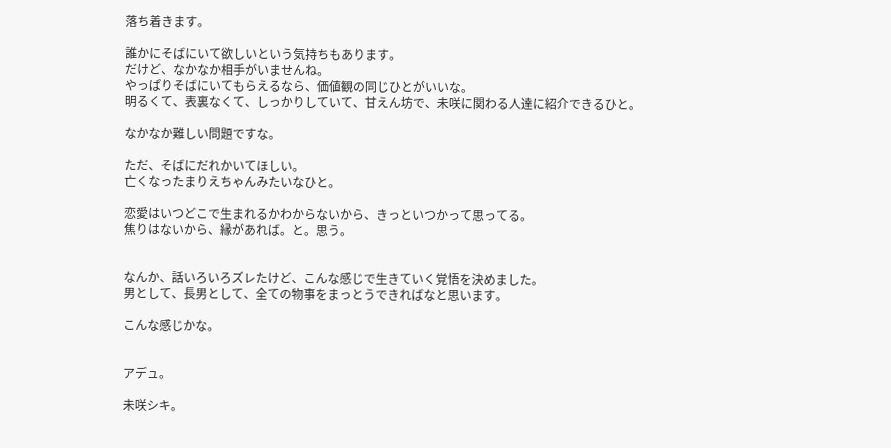落ち着きます。

誰かにそばにいて欲しいという気持ちもあります。
だけど、なかなか相手がいませんね。
やっぱりそばにいてもらえるなら、価値観の同じひとがいいな。
明るくて、表裏なくて、しっかりしていて、甘えん坊で、未咲に関わる人達に紹介できるひと。

なかなか難しい問題ですな。

ただ、そばにだれかいてほしい。
亡くなったまりえちゃんみたいなひと。

恋愛はいつどこで生まれるかわからないから、きっといつかって思ってる。
焦りはないから、縁があれば。と。思う。


なんか、話いろいろズレたけど、こんな感じで生きていく覚悟を決めました。
男として、長男として、全ての物事をまっとうできればなと思います。

こんな感じかな。


アデュ。

未咲シキ。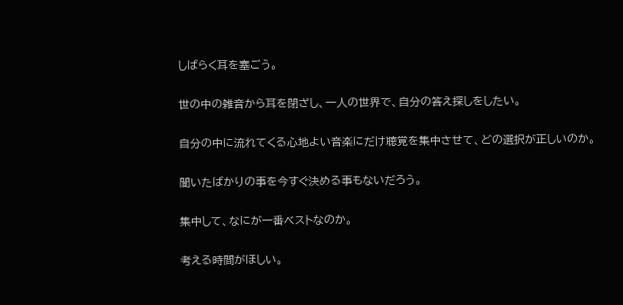しばらく耳を塞ごう。

世の中の雑音から耳を閉ざし、一人の世界で、自分の答え探しをしたい。

自分の中に流れてくる心地よい音楽にだけ聴覚を集中させて、どの選択が正しいのか。

聞いたばかりの事を今すぐ決める事もないだろう。

集中して、なにが一番ベストなのか。

考える時間がほしい。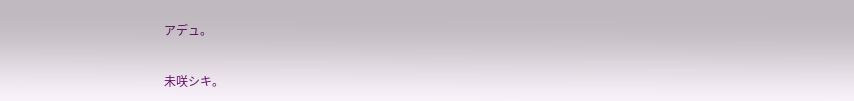アデュ。

未咲シキ。